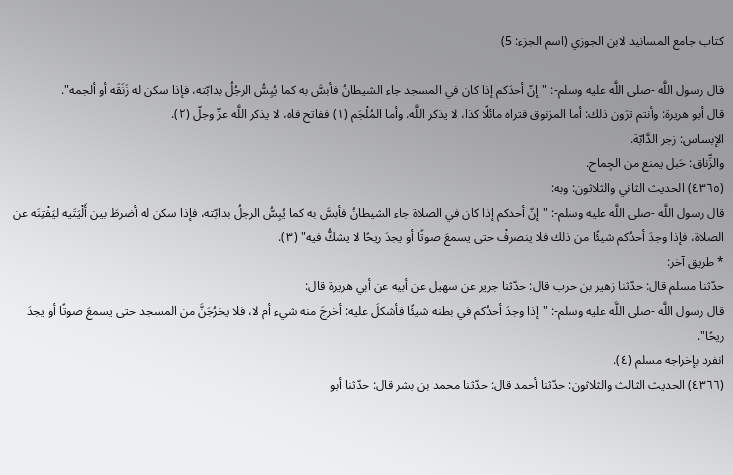كتاب جامع المسانيد لابن الجوزي (اسم الجزء: 5)

قال رسول اللَّه -صلى اللَّه عليه وسلم-: "إنّ أحدَكم إذا كان في المسجد جاء الشيطانُ فأبسَّ به كما يُبِسُّ الرجُلُ بدابّته، فإذا سكن له زَنَقَه أو ألجمه".
قال أبو هريرة: وأنتم ترَون ذلك: أما المزنوق فتراه مائلًا كذا، لا يذكر اللَّه. وأما المُلْجَم (١) ففاتح فاه، لا يذكر اللَّه عزّ وجلّ (٢).
الإبساس: زجر الدَّابّة.
والزِّناق: حَبل يمنع من الجِماح.
(٤٣٦٥) الحديث الثاني والثلاثون: وبه:
قال رسول اللَّه -صلى اللَّه عليه وسلم-: "إنّ أحدكم إذا كان في الصلاة جاء الشيطانُ فأبسَّ به كما يُبِسُّ الرجلُ بدابّته، فإذا سكن له أضرطَ بين أَلْيَتَيه ليَفْتِنَه عن الصلاة، فإذا وجدَ أحدُكم شيئًا من ذلك فلا ينصرفْ حتى يسمعَ صوتًا أو يجدَ ريحًا لا يشكُّ فيه" (٣).
* طريق آخر:
حدّثنا مسلم قال: حدّثنا زهير بن حرب قال: حدّثنا جرير عن سهيل عن أبيه عن أبي هريرة قال:
قال رسول اللَّه -صلى اللَّه عليه وسلم-: "إذا وجدَ أحدُكم في بطنه شيئًا فأشكلَ عليه: أخرجَ منه شيء أم لا، فلا يخرُجَنَّ من المسجد حتى يسمعَ صوتًا أو يجدَ ريحًا".
انفرد بإخراجه مسلم (٤).
(٤٣٦٦) الحديث الثالث والثلاثون: حدّثنا أحمد قال: حدّثنا محمد بن بشر قال: حدّثنا أبو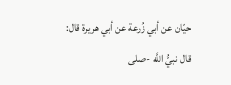حيّان عن أبي زُرعة عن أبي هريرة قال:
قال نبيُّ اللَّه -صلى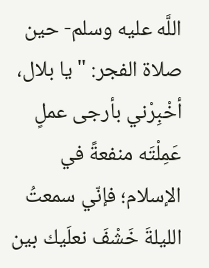اللَّه عليه وسلم- حين صلاة الفجر: "يا بلال، أخْبِرْني بأرجى عملٍ عَمِلْتَه منفعةً في الإسلام؛ فإنّي سمعتُ الليلةَ خَشْفَ نعلَيك بين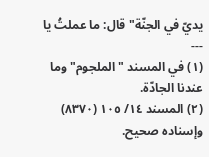يديّ في الجنّة" قال: ما عملتُ يا
---
(١) في المسند "الملجوم" وما عندنا الجادّة.
(٢) المسند ١٤/ ١٠٥ (٨٣٧٠) وإسناده صحيح.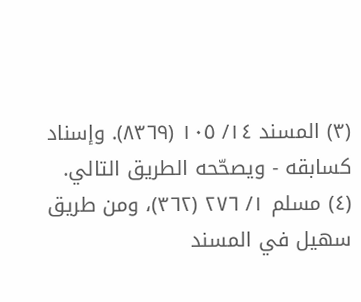(٣) المسند ١٤/ ١٠٥ (٨٣٦٩). وإسناد كسابقه - ويصحّحه الطريق التالي.
(٤) مسلم ١/ ٢٧٦ (٣٦٢)، ومن طريق سهيل في المسند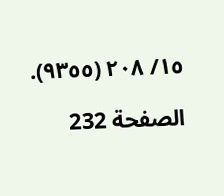١٥/ ٢٠٨ (٩٣٥٥).

الصفحة 232